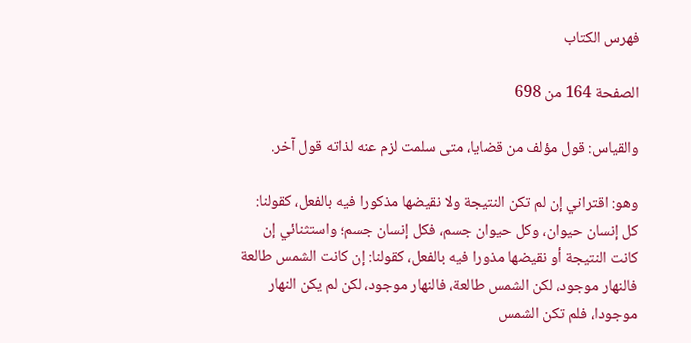فهرس الكتاب

الصفحة 164 من 698

والقياس: قول مؤلف من قضايا، متى سلمت لزم عنه لذاته قول آخر.

وهو: اقتراني إن لم تكن النتيجة ولا نقيضها مذكورا فيه بالفعل، كقولنا: كل إنسان حيوان، وكل حيوان جسم، فكل إنسان جسم؛ واستثنائي إن كانت النتيجة أو نقيضها مذورا فيه بالفعل، كقولنا: إن كانت الشمس طالعة فالنهار موجود، لكن الشمس طالعة، فالنهار موجود، لكن لم يكن النهار موجودا، فلم تكن الشمس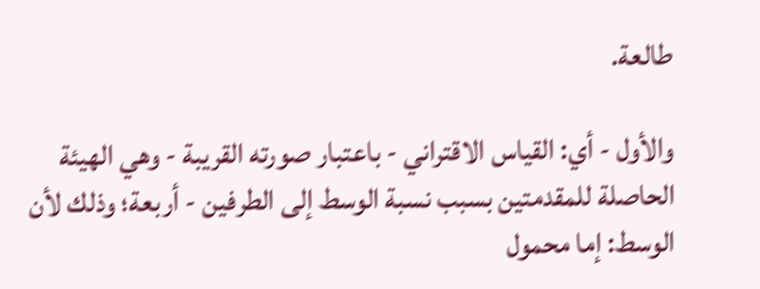طالعة.

والأول - أي: القياس الاقتراني - باعتبار صورته القريبة - وهي الهيئة الحاصلة للمقدمتين بسبب نسبة الوسط إلى الطرفين - أربعة؛ وذلك لأن الوسط: إما محمول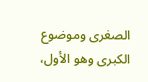الصغرى وموضوع الكبرى وهو الأول،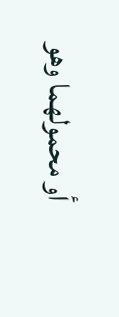أو محمولهما وهو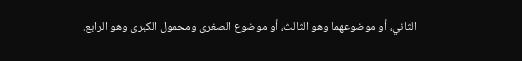الثاني، أو موضوعهما وهو الثالث، أو موضوع الصغرى ومحمول الكبرى وهو الرابع.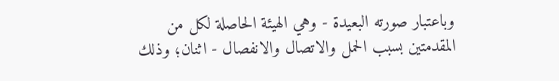وباعتبار صورته البعيدة - وهي الهيئة الحاصلة لكل من المقدمتين بسبب الحمل والاتصال والانفصال - اثنان؛ وذلك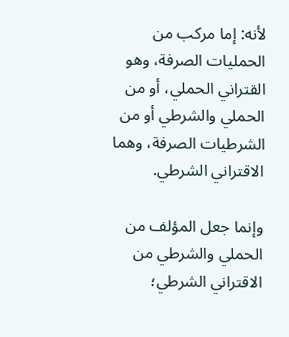لأنه: إما مركب من الحمليات الصرفة، وهو القتراني الحملي، أو من الحملي والشرطي أو من الشرطيات الصرفة، وهما الاقتراني الشرطي.

وإنما جعل المؤلف من الحملي والشرطي من الاقتراني الشرطي؛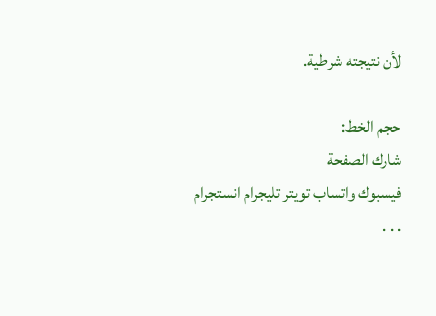لأن نتيجته شرطية.

حجم الخط:
شارك الصفحة
فيسبوك واتساب تويتر تليجرام انستجرام
. . .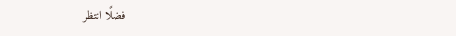فضلًا انتظر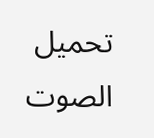تحميل الصوت